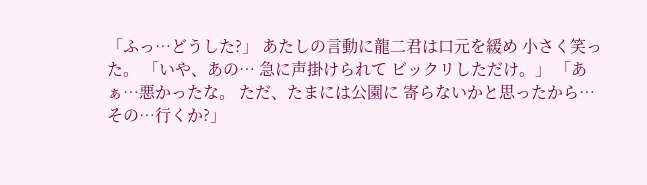「ふっ…どうした?」 あたしの言動に龍二君は口元を緩め 小さく笑った。 「いや、あの… 急に声掛けられて ビックリしただけ。」 「あぁ…悪かったな。 ただ、たまには公園に 寄らないかと思ったから…その…行くか?」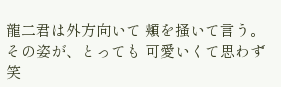龍二君は外方向いて 頬を掻いて言う。 その姿が、とっても 可愛いくて思わず笑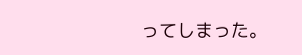ってしまった。